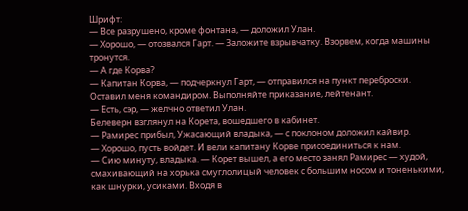Шрифт:
— Все разрушено, кроме фонтана, — доложил Улан.
— Хорошо, — отозвался Гарт. — Заложите взрывчатку. Взорвем, когда машины тронутся.
— А где Корва?
— Капитан Корва, — подчеркнул Гарт, — отправился на пункт переброски. Оставил меня командиром. Выполняйте приказание, лейтенант.
— Есть, сэр, — желчно ответил Улан.
Белеверн взглянул на Корета, вошедшего в кабинет.
— Рамирес прибыл, Ужасающий владыка, — с поклоном доложил кайвир.
— Хорошо, пусть войдет. И вели капитану Корве присоединиться к нам.
— Сию минуту, владыка. — Корет вышел, а его место занял Рамирес — худой, смахивающий на хорька смуглолицый человек с большим носом и тоненькими, как шнурки, усиками. Входя в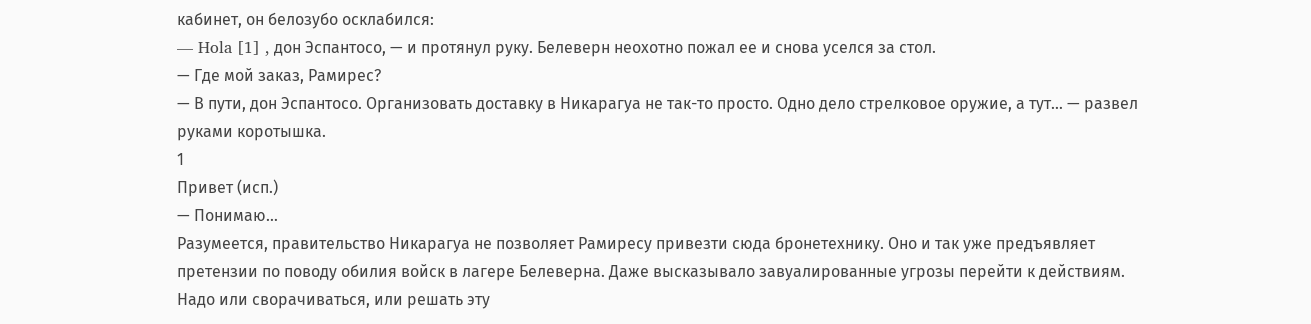кабинет, он белозубо осклабился:
— Hola [1] , дон Эспантосо, — и протянул руку. Белеверн неохотно пожал ее и снова уселся за стол.
— Где мой заказ, Рамирес?
— В пути, дон Эспантосо. Организовать доставку в Никарагуа не так-то просто. Одно дело стрелковое оружие, а тут… — развел руками коротышка.
1
Привет (исп.)
— Понимаю…
Разумеется, правительство Никарагуа не позволяет Рамиресу привезти сюда бронетехнику. Оно и так уже предъявляет претензии по поводу обилия войск в лагере Белеверна. Даже высказывало завуалированные угрозы перейти к действиям.
Надо или сворачиваться, или решать эту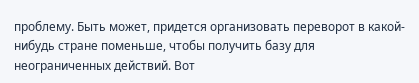проблему. Быть может, придется организовать переворот в какой-нибудь стране поменьше, чтобы получить базу для неограниченных действий. Вот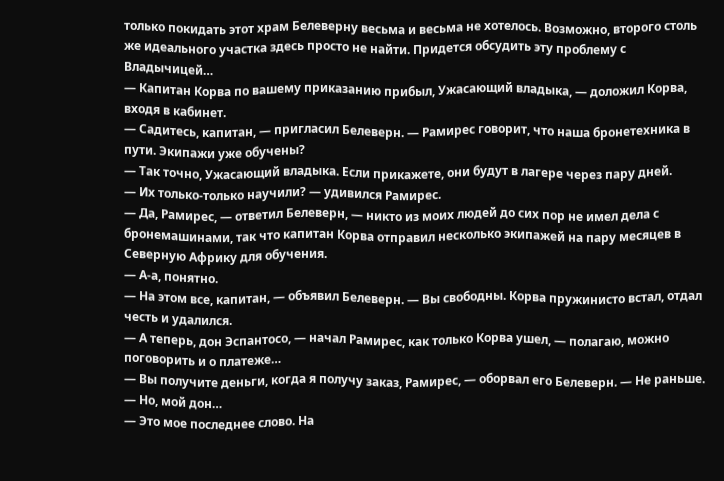только покидать этот храм Белеверну весьма и весьма не хотелось. Возможно, второго столь же идеального участка здесь просто не найти. Придется обсудить эту проблему с Владычицей…
— Капитан Корва по вашему приказанию прибыл, Ужасающий владыка, — доложил Корва, входя в кабинет.
— Садитесь, капитан, — пригласил Белеверн. — Рамирес говорит, что наша бронетехника в пути. Экипажи уже обучены?
— Так точно, Ужасающий владыка. Если прикажете, они будут в лагере через пару дней.
— Их только-только научили? — удивился Рамирес.
— Да, Рамирес, — ответил Белеверн, — никто из моих людей до сих пор не имел дела с бронемашинами, так что капитан Корва отправил несколько экипажей на пару месяцев в Северную Африку для обучения.
— А-а, понятно.
— На этом все, капитан, — объявил Белеверн. — Вы свободны. Корва пружинисто встал, отдал честь и удалился.
— А теперь, дон Эспантосо, — начал Рамирес, как только Корва ушел, — полагаю, можно поговорить и о платеже…
— Вы получите деньги, когда я получу заказ, Рамирес, — оборвал его Белеверн. — Не раньше.
— Но, мой дон…
— Это мое последнее слово. На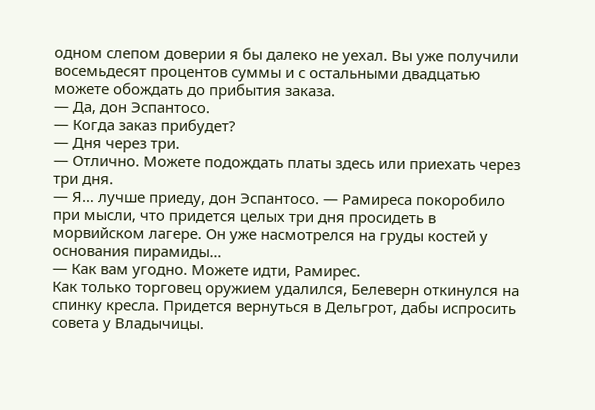одном слепом доверии я бы далеко не уехал. Вы уже получили восемьдесят процентов суммы и с остальными двадцатью можете обождать до прибытия заказа.
— Да, дон Эспантосо.
— Когда заказ прибудет?
— Дня через три.
— Отлично. Можете подождать платы здесь или приехать через три дня.
— Я… лучше приеду, дон Эспантосо. — Рамиреса покоробило при мысли, что придется целых три дня просидеть в морвийском лагере. Он уже насмотрелся на груды костей у основания пирамиды…
— Как вам угодно. Можете идти, Рамирес.
Как только торговец оружием удалился, Белеверн откинулся на спинку кресла. Придется вернуться в Дельгрот, дабы испросить совета у Владычицы.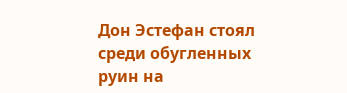Дон Эстефан стоял среди обугленных руин на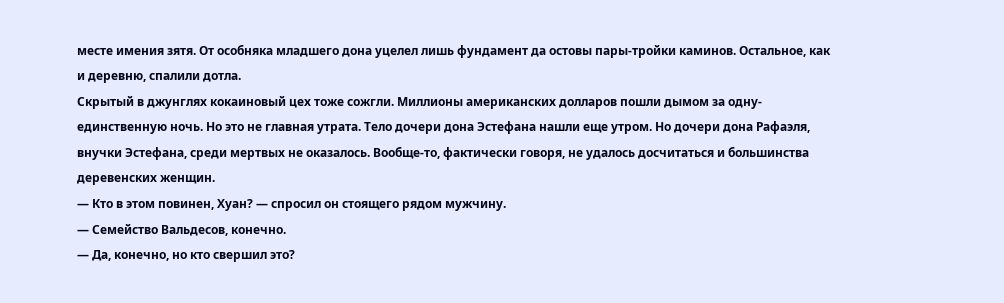месте имения зятя. От особняка младшего дона уцелел лишь фундамент да остовы пары-тройки каминов. Остальное, как и деревню, спалили дотла.
Скрытый в джунглях кокаиновый цех тоже сожгли. Миллионы американских долларов пошли дымом за одну-единственную ночь. Но это не главная утрата. Тело дочери дона Эстефана нашли еще утром. Но дочери дона Рафаэля, внучки Эстефана, среди мертвых не оказалось. Вообще-то, фактически говоря, не удалось досчитаться и большинства деревенских женщин.
— Кто в этом повинен, Хуан? — спросил он стоящего рядом мужчину.
— Семейство Вальдесов, конечно.
— Да, конечно, но кто свершил это?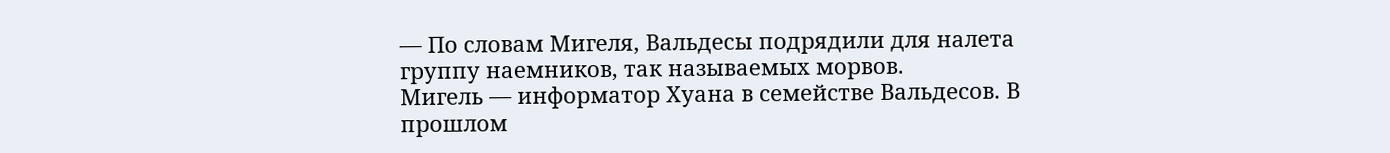— По словам Мигеля, Вальдесы подрядили для налета группу наемников, так называемых морвов.
Мигель — информатор Хуана в семействе Вальдесов. В прошлом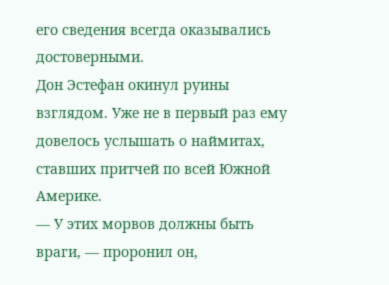его сведения всегда оказывались достоверными.
Дон Эстефан окинул руины взглядом. Уже не в первый раз ему довелось услышать о наймитах, ставших притчей по всей Южной Америке.
— У этих морвов должны быть враги, — проронил он,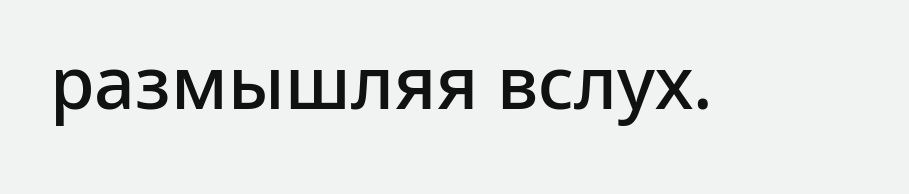размышляя вслух.